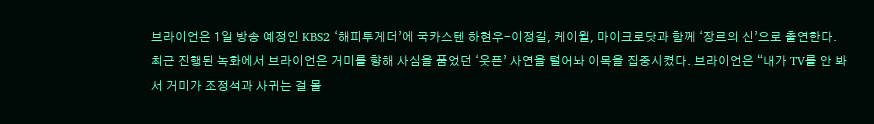브라이언은 1일 방송 예정인 KBS2 ‘해피투게더’에 국카스텐 하현우-이정길, 케이윌, 마이크로닷과 함께 ‘장르의 신’으로 출연한다.
최근 진행된 녹화에서 브라이언은 거미를 향해 사심을 품었던 ‘웃픈’ 사연을 털어놔 이목을 집중시켰다. 브라이언은 “내가 TV를 안 봐서 거미가 조정석과 사귀는 걸 몰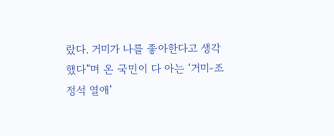랐다. 거미가 나를 좋아한다고 생각했다”며 온 국민이 다 아는 ‘거미-조정석 열애’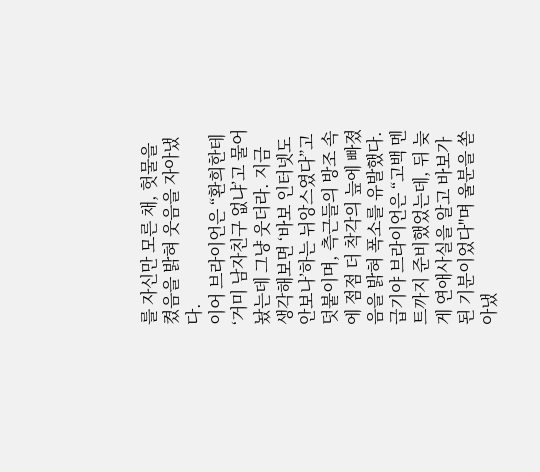를 자신만 모른 채, 헛물을 켰음을 밝혀 웃음을 자아냈다.
이어 브라이언은 “환희한테 ‘거미 남자친구 없냐’고 물어놨는데 그냥 웃더라. 지금 생각해보면 ‘바보 인터넷도 안보나’하는 뉘앙스였다”고 덧붙이며, 측근들의 방조 속에 점점 더 착각의 늪에 빠졌음을 밝혀 폭소를 유발했다.
급기야 브라이언은 “고백 멘트까지 준비했었는데, 뒤 늦게 연애사실을 알고 바보가 된 기분이었다"며 울분을 쏟아냈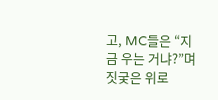고, MC들은 “지금 우는 거냐?”며 짓궂은 위로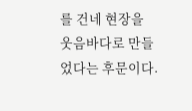를 건네 현장을 웃음바다로 만들었다는 후문이다.